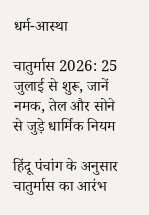धर्म-आस्था

चातुर्मास 2026: 25 जुलाई से शुरू, जानें नमक, तेल और सोने से जुड़े धार्मिक नियम

हिंदू पंचांग के अनुसार चातुर्मास का आरंभ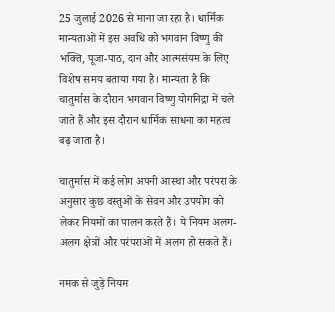25 जुलाई 2026 से माना जा रहा है। धार्मिक मान्यताओं में इस अवधि को भगवान विष्णु की भक्ति, पूजा-पाठ, दान और आत्मसंयम के लिए विशेष समय बताया गया है। मान्यता है कि चातुर्मास के दौरान भगवान विष्णु योगनिद्रा में चले जाते हैं और इस दौरान धार्मिक साधना का महत्व बढ़ जाता है।

चातुर्मास में कई लोग अपनी आस्था और परंपरा के अनुसार कुछ वस्तुओं के सेवन और उपयोग को लेकर नियमों का पालन करते हैं। ये नियम अलग-अलग क्षेत्रों और परंपराओं में अलग हो सकते हैं।

नमक से जुड़े नियम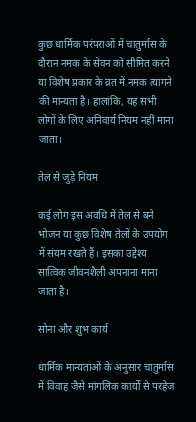कुछ धार्मिक परंपराओं में चातुर्मास के दौरान नमक के सेवन को सीमित करने या विशेष प्रकार के व्रत में नमक त्यागने की मान्यता है। हालांकि, यह सभी लोगों के लिए अनिवार्य नियम नहीं माना जाता।

तेल से जुड़े नियम

कई लोग इस अवधि में तेल से बने भोजन या कुछ विशेष तेलों के उपयोग में संयम रखते हैं। इसका उद्देश्य सात्विक जीवनशैली अपनाना माना जाता है।

सोना और शुभ कार्य

धार्मिक मान्यताओं के अनुसार चातुर्मास में विवाह जैसे मांगलिक कार्यों से परहेज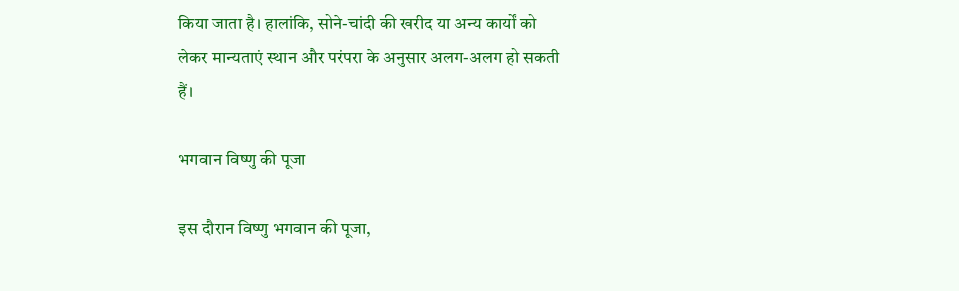किया जाता है। हालांकि, सोने-चांदी की खरीद या अन्य कार्यों को लेकर मान्यताएं स्थान और परंपरा के अनुसार अलग-अलग हो सकती हैं।

भगवान विष्णु की पूजा

इस दौरान विष्णु भगवान की पूजा,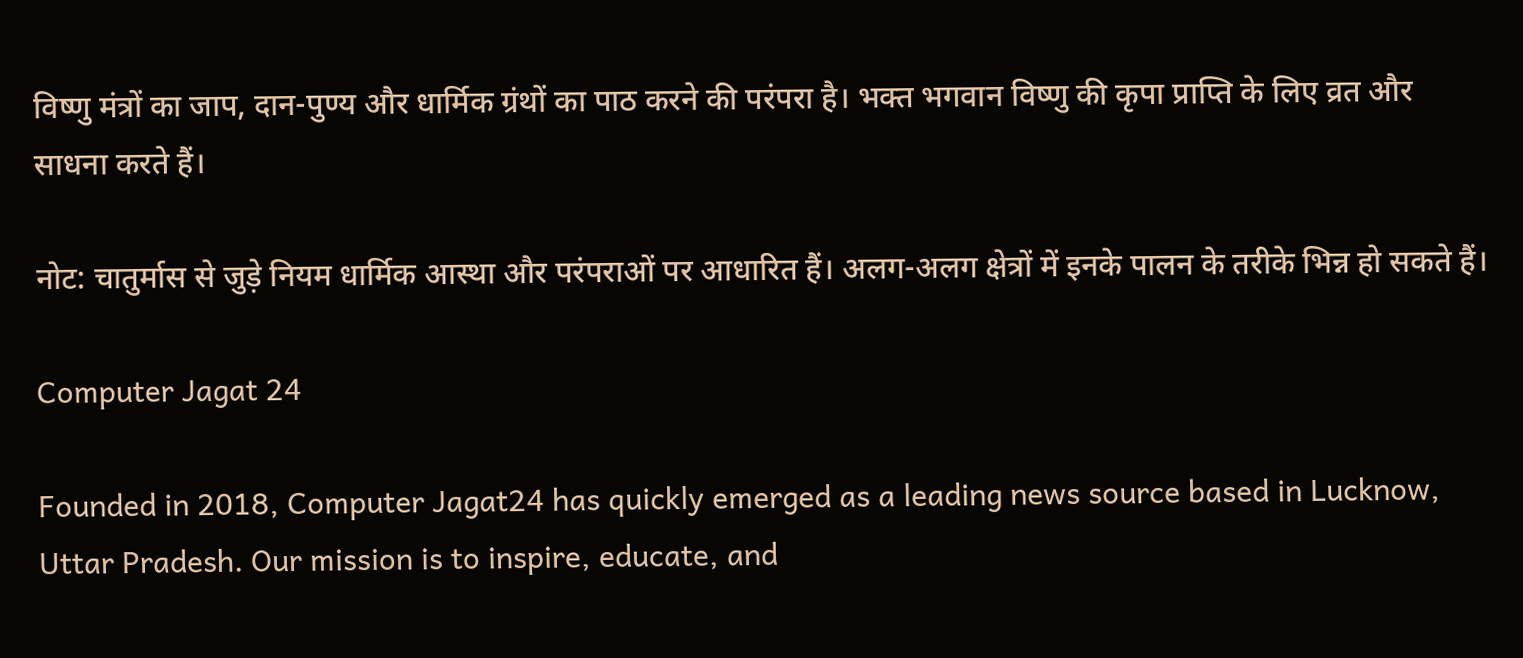विष्णु मंत्रों का जाप, दान-पुण्य और धार्मिक ग्रंथों का पाठ करने की परंपरा है। भक्त भगवान विष्णु की कृपा प्राप्ति के लिए व्रत और साधना करते हैं।

नोट: चातुर्मास से जुड़े नियम धार्मिक आस्था और परंपराओं पर आधारित हैं। अलग-अलग क्षेत्रों में इनके पालन के तरीके भिन्न हो सकते हैं।

Computer Jagat 24

Founded in 2018, Computer Jagat24 has quickly emerged as a leading news source based in Lucknow, Uttar Pradesh. Our mission is to inspire, educate, and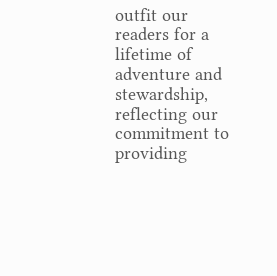outfit our readers for a lifetime of adventure and stewardship, reflecting our commitment to providing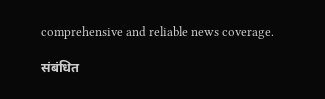comprehensive and reliable news coverage.

संबंधित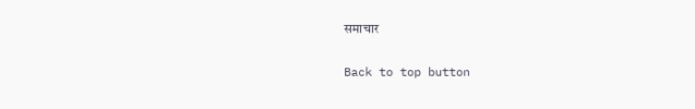समाचार

Back to top button